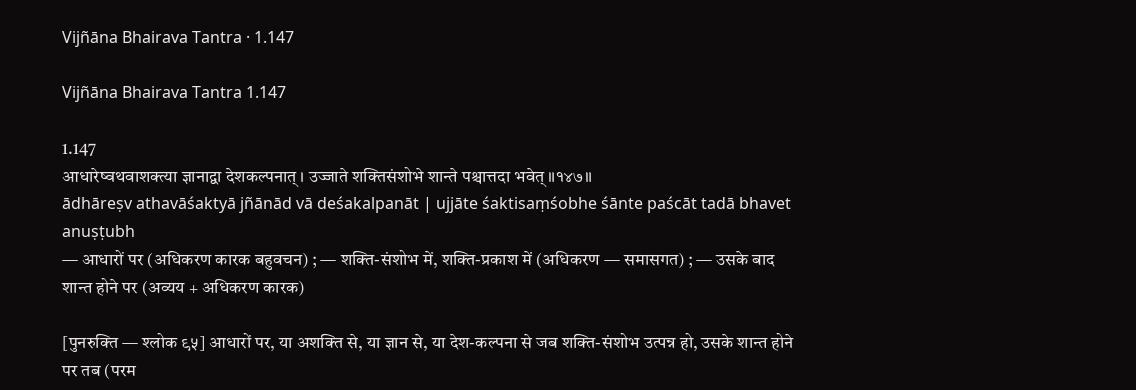Vijñāna Bhairava Tantra · 1.147

Vijñāna Bhairava Tantra 1.147

1.147
आधारेष्वथवाशक्त्या ज्ञानाद्वा देशकल्पनात् । उज्जाते शक्तिसंशोभे शान्ते पश्चात्तदा भवेत् ॥१४७॥
ādhāreṣv athavāśaktyā jñānād vā deśakalpanāt | ujjāte śaktisaṃśobhe śānte paścāt tadā bhavet
anuṣṭubh
— आधारों पर (अधिकरण कारक बहुवचन) ; — शक्ति-संशोभ में, शक्ति-प्रकाश में (अधिकरण — समासगत) ; — उसके बाद शान्त होने पर (अव्यय + अधिकरण कारक)

[पुनरुक्ति — श्लोक ९५] आधारों पर, या अशक्ति से, या ज्ञान से, या देश-कल्पना से जब शक्ति-संशोभ उत्पन्न हो, उसके शान्त होने पर तब (परम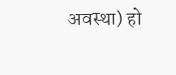अवस्था) हो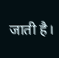जाती है।